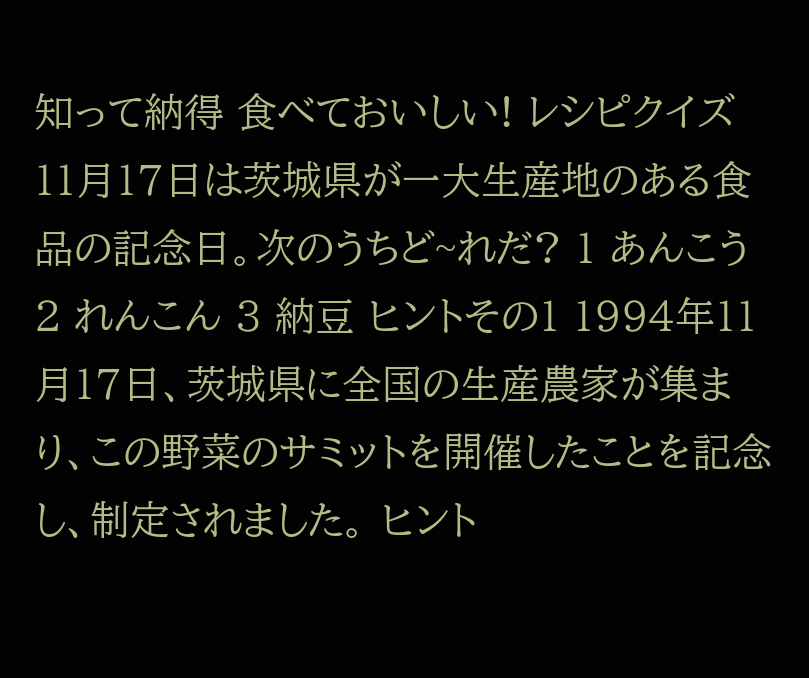知って納得 食べておいしい! レシピクイズ
11月17日は茨城県が一大生産地のある食品の記念日。次のうちど~れだ? 1 あんこう 2 れんこん 3 納豆 ヒントその1 1994年11月17日、茨城県に全国の生産農家が集まり、この野菜のサミットを開催したことを記念し、制定されました。 ヒント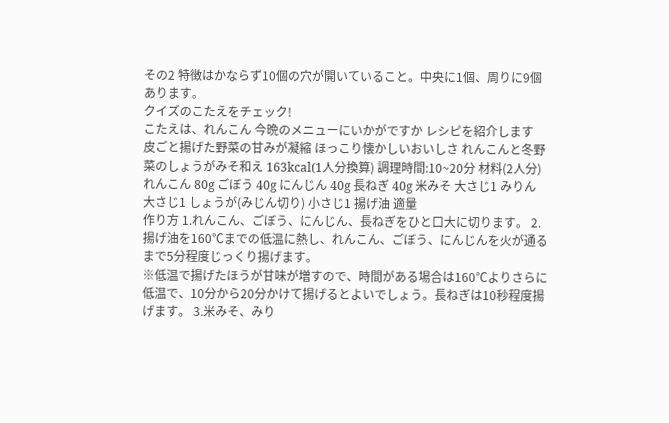その2 特徴はかならず10個の穴が開いていること。中央に1個、周りに9個あります。
クイズのこたえをチェック!
こたえは、れんこん 今晩のメニューにいかがですか レシピを紹介します
皮ごと揚げた野菜の甘みが凝縮 ほっこり懐かしいおいしさ れんこんと冬野菜のしょうがみそ和え 163kcal(1人分換算) 調理時間:10~20分 材料(2人分)れんこん 80g ごぼう 40g にんじん 40g 長ねぎ 40g 米みそ 大さじ1 みりん 大さじ1 しょうが(みじん切り) 小さじ1 揚げ油 適量
作り方 1.れんこん、ごぼう、にんじん、長ねぎをひと口大に切ります。 2.揚げ油を160℃までの低温に熱し、れんこん、ごぼう、にんじんを火が通るまで5分程度じっくり揚げます。
※低温で揚げたほうが甘味が増すので、時間がある場合は160℃よりさらに低温で、10分から20分かけて揚げるとよいでしょう。長ねぎは10秒程度揚げます。 3.米みそ、みり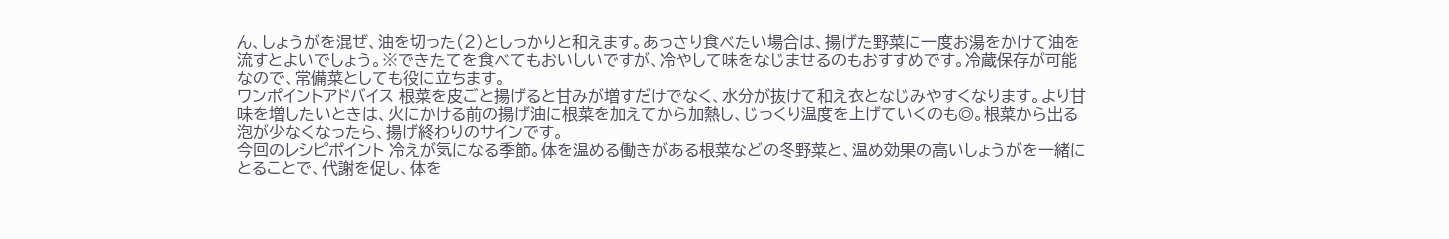ん、しょうがを混ぜ、油を切った(2)としっかりと和えます。あっさり食べたい場合は、揚げた野菜に一度お湯をかけて油を流すとよいでしょう。※できたてを食べてもおいしいですが、冷やして味をなじませるのもおすすめです。冷蔵保存が可能なので、常備菜としても役に立ちます。
ワンポイントアドバイス 根菜を皮ごと揚げると甘みが増すだけでなく、水分が抜けて和え衣となじみやすくなります。より甘味を増したいときは、火にかける前の揚げ油に根菜を加えてから加熱し、じっくり温度を上げていくのも◎。根菜から出る泡が少なくなったら、揚げ終わりのサインです。
今回のレシピポイント 冷えが気になる季節。体を温める働きがある根菜などの冬野菜と、温め効果の高いしょうがを一緒にとることで、代謝を促し、体を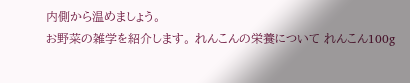内側から温めましょう。
お野菜の雑学を紹介します。 れんこんの栄養について れんこん100g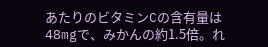あたりのビタミンCの含有量は48mgで、みかんの約1.5倍。れ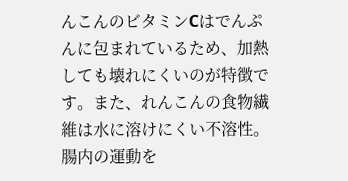んこんのビタミンCはでんぷんに包まれているため、加熱しても壊れにくいのが特徴です。また、れんこんの食物繊維は水に溶けにくい不溶性。腸内の運動を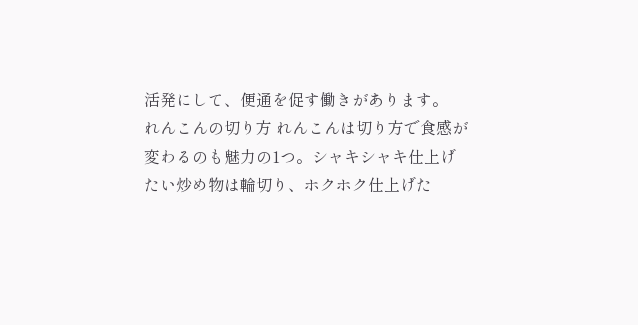活発にして、便通を促す働きがあります。
れんこんの切り方 れんこんは切り方で食感が変わるのも魅力の1つ。シャキシャキ仕上げたい炒め物は輪切り、ホクホク仕上げた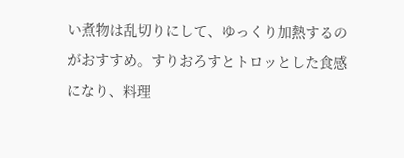い煮物は乱切りにして、ゆっくり加熱するのがおすすめ。すりおろすとトロッとした食感になり、料理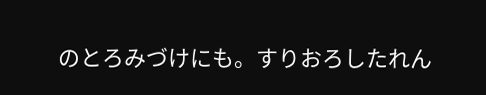のとろみづけにも。すりおろしたれん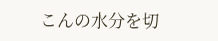こんの水分を切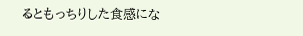るともっちりした食感にな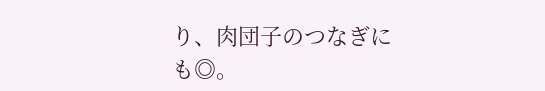り、肉団子のつなぎにも◎。